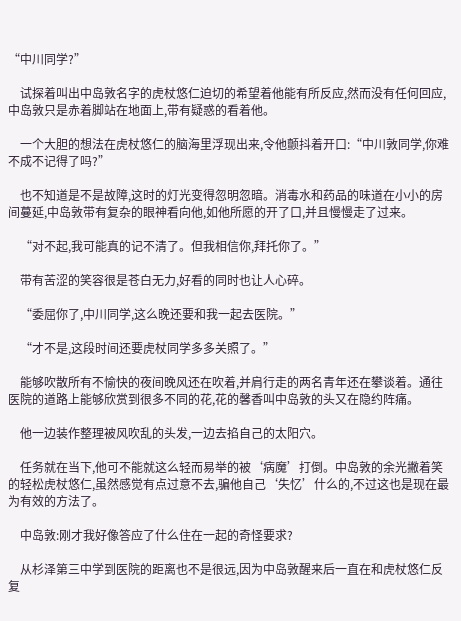“中川同学?”

    试探着叫出中岛敦名字的虎杖悠仁迫切的希望着他能有所反应,然而没有任何回应,中岛敦只是赤着脚站在地面上,带有疑惑的看着他。

    一个大胆的想法在虎杖悠仁的脑海里浮现出来,令他颤抖着开口:“中川敦同学,你难不成不记得了吗?”

    也不知道是不是故障,这时的灯光变得忽明忽暗。消毒水和药品的味道在小小的房间蔓延,中岛敦带有复杂的眼神看向他,如他所愿的开了口,并且慢慢走了过来。

    “对不起,我可能真的记不清了。但我相信你,拜托你了。”

    带有苦涩的笑容很是苍白无力,好看的同时也让人心碎。

    “委屈你了,中川同学,这么晚还要和我一起去医院。”

    “才不是,这段时间还要虎杖同学多多关照了。”

    能够吹散所有不愉快的夜间晚风还在吹着,并肩行走的两名青年还在攀谈着。通往医院的道路上能够欣赏到很多不同的花,花的馨香叫中岛敦的头又在隐约阵痛。

    他一边装作整理被风吹乱的头发,一边去掐自己的太阳穴。

    任务就在当下,他可不能就这么轻而易举的被‘病魔’打倒。中岛敦的余光撇着笑的轻松虎杖悠仁,虽然感觉有点过意不去,骗他自己‘失忆’什么的,不过这也是现在最为有效的方法了。

    中岛敦:刚才我好像答应了什么住在一起的奇怪要求?

    从杉泽第三中学到医院的距离也不是很远,因为中岛敦醒来后一直在和虎杖悠仁反复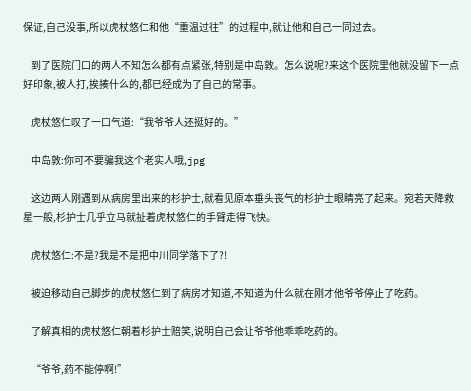保证,自己没事,所以虎杖悠仁和他“重温过往”的过程中,就让他和自己一同过去。

    到了医院门口的两人不知怎么都有点紧张,特别是中岛敦。怎么说呢?来这个医院里他就没留下一点好印象,被人打,挨揍什么的,都已经成为了自己的常事。

    虎杖悠仁叹了一口气道:“我爷爷人还挺好的。”

    中岛敦:你可不要骗我这个老实人哦,jpg

    这边两人刚遇到从病房里出来的杉护士,就看见原本垂头丧气的杉护士眼睛亮了起来。宛若天降救星一般,杉护士几乎立马就扯着虎杖悠仁的手臂走得飞快。

    虎杖悠仁:不是?我是不是把中川同学落下了?!

    被迫移动自己脚步的虎杖悠仁到了病房才知道,不知道为什么就在刚才他爷爷停止了吃药。

    了解真相的虎杖悠仁朝着杉护士赔笑,说明自己会让爷爷他乖乖吃药的。

    “爷爷,药不能停啊!”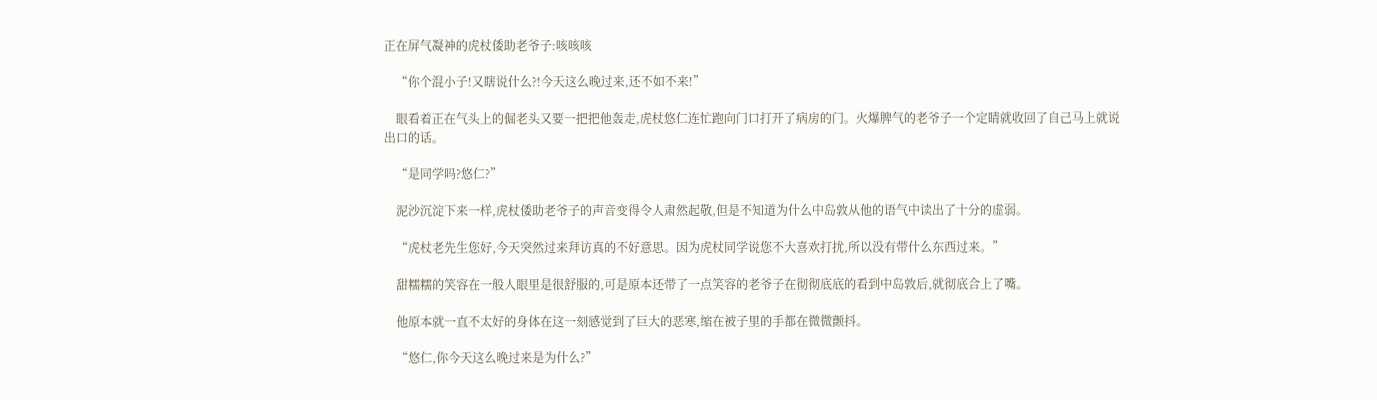正在屏气凝神的虎杖倭助老爷子:咳咳咳

    “你个混小子!又瞎说什么?!今天这么晚过来,还不如不来!”

    眼看着正在气头上的倔老头又要一把把他轰走,虎杖悠仁连忙跑向门口打开了病房的门。火爆脾气的老爷子一个定睛就收回了自己马上就说出口的话。

    “是同学吗?悠仁?”

    泥沙沉淀下来一样,虎杖倭助老爷子的声音变得令人肃然起敬,但是不知道为什么中岛敦从他的语气中读出了十分的虚弱。

    “虎杖老先生您好,今天突然过来拜访真的不好意思。因为虎杖同学说您不大喜欢打扰,所以没有带什么东西过来。”

    甜糯糯的笑容在一般人眼里是很舒服的,可是原本还带了一点笑容的老爷子在彻彻底底的看到中岛敦后,就彻底合上了嘴。

    他原本就一直不太好的身体在这一刻感觉到了巨大的恶寒,缩在被子里的手都在微微颤抖。

    “悠仁,你今天这么晚过来是为什么?”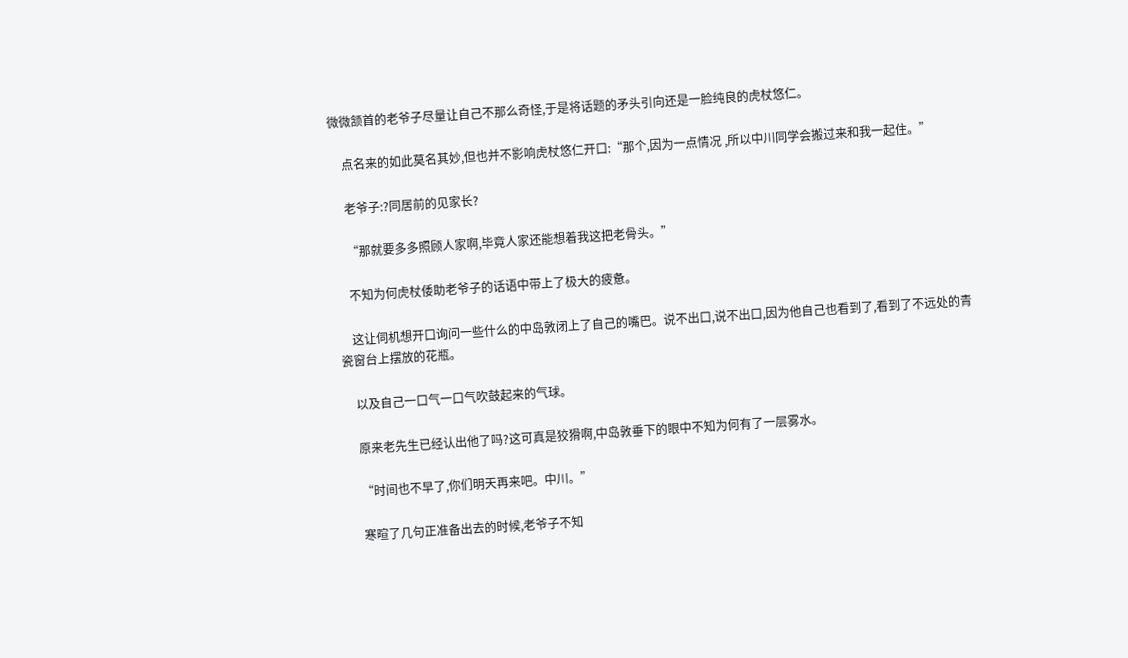微微颔首的老爷子尽量让自己不那么奇怪,于是将话题的矛头引向还是一脸纯良的虎杖悠仁。

    点名来的如此莫名其妙,但也并不影响虎杖悠仁开口:“那个,因为一点情况 ,所以中川同学会搬过来和我一起住。”

    老爷子:?同居前的见家长?

    “那就要多多照顾人家啊,毕竟人家还能想着我这把老骨头。”

    不知为何虎杖倭助老爷子的话语中带上了极大的疲惫。

    这让伺机想开口询问一些什么的中岛敦闭上了自己的嘴巴。说不出口,说不出口,因为他自己也看到了,看到了不远处的青瓷窗台上摆放的花瓶。

    以及自己一口气一口气吹鼓起来的气球。

    原来老先生已经认出他了吗?这可真是狡猾啊,中岛敦垂下的眼中不知为何有了一层雾水。

    “时间也不早了,你们明天再来吧。中川。”

    寒暄了几句正准备出去的时候,老爷子不知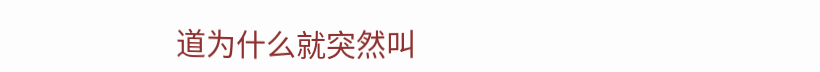道为什么就突然叫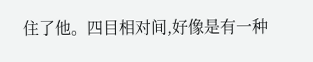住了他。四目相对间,好像是有一种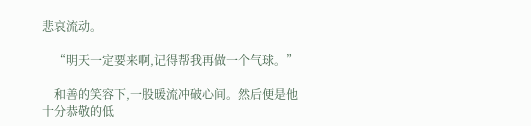悲哀流动。

    “明天一定要来啊,记得帮我再做一个气球。”

    和善的笑容下,一股暖流冲破心间。然后便是他十分恭敬的低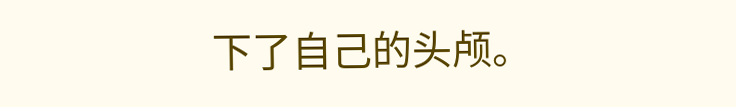下了自己的头颅。